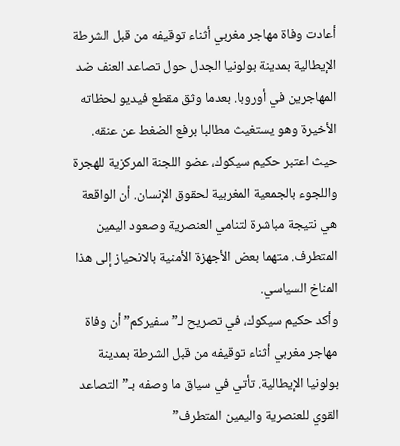أعادت وفاة مهاجر مغربي أثناء توقيفه من قبل الشرطة الإيطالية بمدينة بولونيا الجدل حول تصاعد العنف ضد المهاجرين في أوروبا. بعدما وثق مقطع فيديو لحظاته الأخيرة وهو يستغيث مطالبا برفع الضغط عن عنقه. حيث اعتبر حكيم سيكوك، عضو اللجنة المركزية للهجرة واللجوء بالجمعية المغربية لحقوق الإنسان. أن الواقعة هي نتيجة مباشرة لتنامي العنصرية وصعود اليمين المتطرف. متهما بعض الأجهزة الأمنية بالانحياز إلى هذا المناخ السياسي.
وأكد حكيم سيكوك، في تصريح لـ”سفيركم”أن وفاة مهاجر مغربي أثناء توقيفه من قبل الشرطة بمدينة بولونيا الإيطالية. تأتي في سياق ما وصفه بـ”التصاعد القوي للعنصرية واليمين المتطرف”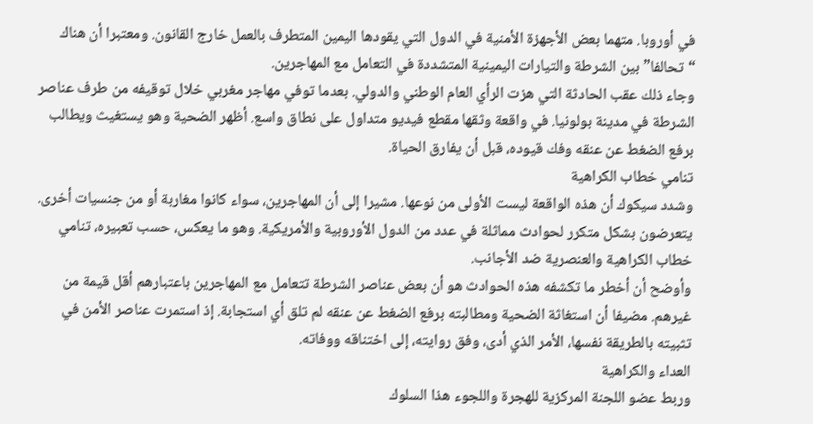في أوروبا. متهما بعض الأجهزة الأمنية في الدول التي يقودها اليمين المتطرف بالعمل خارج القانون. ومعتبرا أن هناك “تحالفا” بين الشرطة والتيارات اليمينية المتشددة في التعامل مع المهاجرين.
وجاء ذلك عقب الحادثة التي هزت الرأي العام الوطني والدولي. بعدما توفي مهاجر مغربي خلال توقيفه من طرف عناصر الشرطة في مدينة بولونيا. في واقعة وثقها مقطع فيديو متداول على نطاق واسع. أظهر الضحية وهو يستغيث ويطالب برفع الضغط عن عنقه وفك قيوده، قبل أن يفارق الحياة.
تنامي خطاب الكراهية
وشدد سيكوك أن هذه الواقعة ليست الأولى من نوعها. مشيرا إلى أن المهاجرين، سواء كانوا مغاربة أو من جنسيات أخرى. يتعرضون بشكل متكرر لحوادث مماثلة في عدد من الدول الأوروبية والأمريكية. وهو ما يعكس، حسب تعبيره، تنامي خطاب الكراهية والعنصرية ضد الأجانب.
وأوضح أن أخطر ما تكشفه هذه الحوادث هو أن بعض عناصر الشرطة تتعامل مع المهاجرين باعتبارهم أقل قيمة من غيرهم. مضيفا أن استغاثة الضحية ومطالبته برفع الضغط عن عنقه لم تلق أي استجابة. إذ استمرت عناصر الأمن في تثبيته بالطريقة نفسها، الأمر الذي أدى، وفق روايته، إلى اختناقه ووفاته.
العداء والكراهية
وربط عضو اللجنة المركزية للهجرة واللجوء هذا السلوك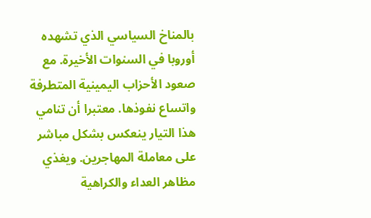بالمناخ السياسي الذي تشهده أوروبا في السنوات الأخيرة. مع صعود الأحزاب اليمينية المتطرفة واتساع نفوذها. معتبرا أن تنامي هذا التيار ينعكس بشكل مباشر على معاملة المهاجرين. ويغذي مظاهر العداء والكراهية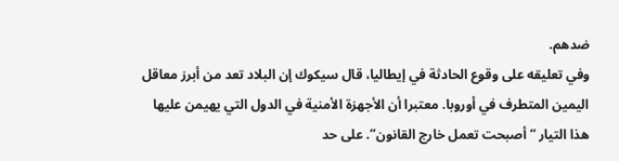ضدهم.
وفي تعليقه على وقوع الحادثة في إيطاليا، قال سيكوك إن البلاد تعد من أبرز معاقل اليمين المتطرف في أوروبا. معتبرا أن الأجهزة الأمنية في الدول التي يهيمن عليها هذا التيار “أصبحت تعمل خارج القانون”. على حد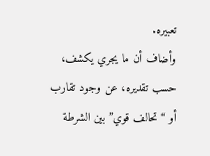تعبيره.
وأضاف أن ما يجري يكشف، حسب تقديره، عن وجود تقارب أو “تحالف قوي” بين الشرطة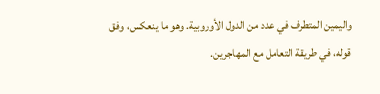واليمين المتطرف في عدد من الدول الأوروبية. وهو ما ينعكس، وفق قوله، في طريقة التعامل مع المهاجرين.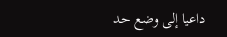داعيا إلى وضع حد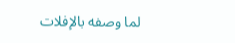لما وصفه بالإفلات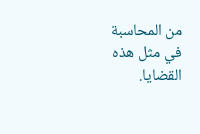من المحاسبة في مثل هذه القضايا.